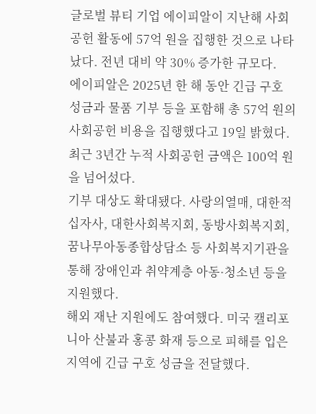글로벌 뷰티 기업 에이피알이 지난해 사회공헌 활동에 57억 원을 집행한 것으로 나타났다. 전년 대비 약 30% 증가한 규모다.
에이피알은 2025년 한 해 동안 긴급 구호 성금과 물품 기부 등을 포함해 총 57억 원의 사회공헌 비용을 집행했다고 19일 밝혔다. 최근 3년간 누적 사회공헌 금액은 100억 원을 넘어섰다.
기부 대상도 확대됐다. 사랑의열매, 대한적십자사, 대한사회복지회, 동방사회복지회, 꿈나무아동종합상담소 등 사회복지기관을 통해 장애인과 취약계층 아동·청소년 등을 지원했다.
해외 재난 지원에도 참여했다. 미국 캘리포니아 산불과 홍콩 화재 등으로 피해를 입은 지역에 긴급 구호 성금을 전달했다.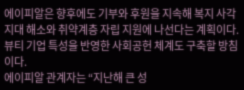에이피알은 향후에도 기부와 후원을 지속해 복지 사각지대 해소와 취약계층 자립 지원에 나선다는 계획이다. 뷰티 기업 특성을 반영한 사회공헌 체계도 구축할 방침이다.
에이피알 관계자는 “지난해 큰 성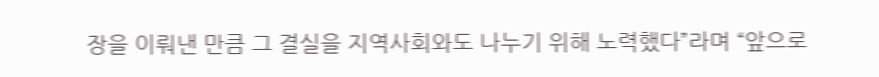장을 이뤄낸 만큼 그 결실을 지역사회와도 나누기 위해 노력했다”라며 “앞으로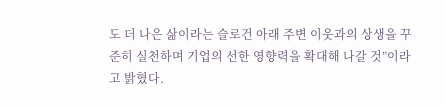도 더 나은 삶이라는 슬로건 아래 주변 이웃과의 상생을 꾸준히 실천하며 기업의 선한 영향력을 확대해 나갈 것”이라고 밝혔다.